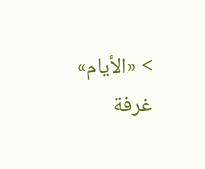> «الأيام» غرفة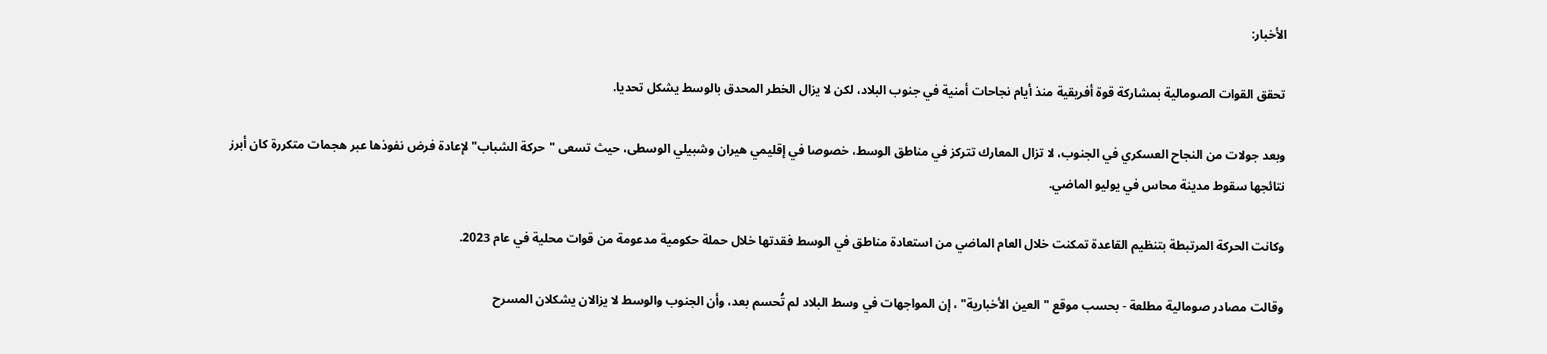الأخبار:

تحقق القوات الصومالية بمشاركة قوة أفريقية منذ أيام نجاحات أمنية في جنوب البلاد، لكن لا يزال الخطر المحدق بالوسط يشكل تحديا.

وبعد جولات من النجاح العسكري في الجنوب، لا تزال المعارك تتركز في مناطق الوسط، خصوصا في إقليمي هيران وشبيلي الوسطى، حيث تسعى "حركة الشباب" لإعادة فرض نفوذها عبر هجمات متكررة كان أبرز نتائجها سقوط مدينة محاس في يوليو الماضي.

وكانت الحركة المرتبطة بتنظيم القاعدة تمكنت خلال العام الماضي من استعادة مناطق في الوسط فقدتها خلال حملة حكومية مدعومة من قوات محلية في عام 2023.

وقالت مصادر صومالية مطلعة - بحسب موقع "العين الأخبارية" ، إن المواجهات في وسط البلاد لم تُحسم بعد، وأن الجنوب والوسط لا يزالان يشكلان المسرح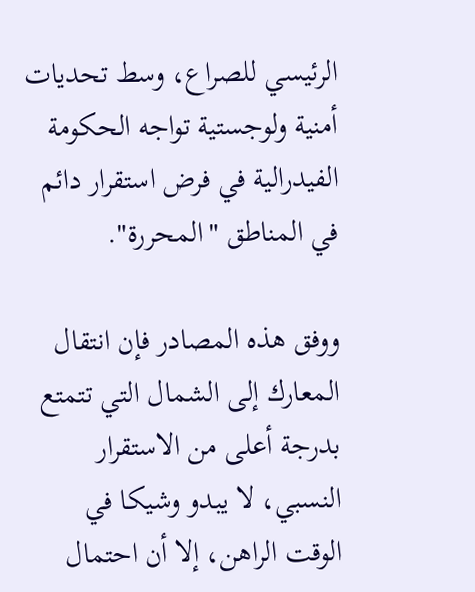الرئيسي للصراع، وسط تحديات أمنية ولوجستية تواجه الحكومة الفيدرالية في فرض استقرار دائم في المناطق "المحررة".

ووفق هذه المصادر فإن انتقال المعارك إلى الشمال التي تتمتع بدرجة أعلى من الاستقرار النسبي، لا يبدو وشيكا في الوقت الراهن، إلا أن احتمال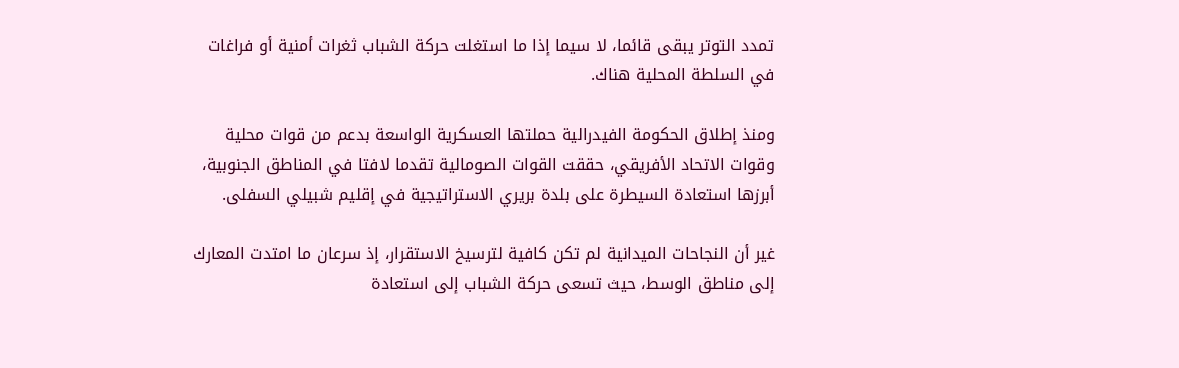تمدد التوتر يبقى قائما، لا سيما إذا ما استغلت حركة الشباب ثغرات أمنية أو فراغات في السلطة المحلية هناك.

ومنذ إطلاق الحكومة الفيدرالية حملتها العسكرية الواسعة بدعم من قوات محلية وقوات الاتحاد الأفريقي، حققت القوات الصومالية تقدما لافتا في المناطق الجنوبية، أبرزها استعادة السيطرة على بلدة بريري الاستراتيجية في إقليم شبيلي السفلى.

غير أن النجاحات الميدانية لم تكن كافية لترسيخ الاستقرار، إذ سرعان ما امتدت المعارك إلى مناطق الوسط، حيث تسعى حركة الشباب إلى استعادة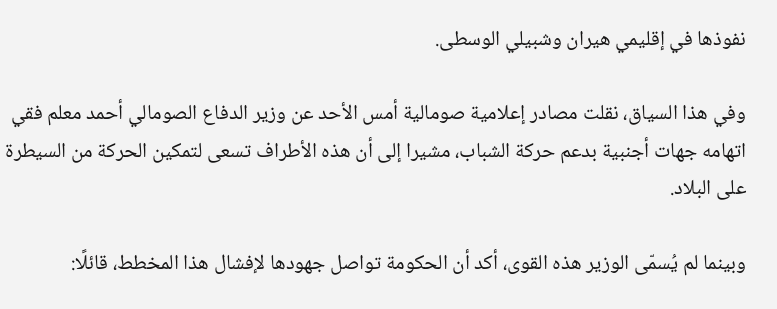نفوذها في إقليمي هيران وشبيلي الوسطى.

وفي هذا السياق، نقلت مصادر إعلامية صومالية أمس الأحد عن وزير الدفاع الصومالي أحمد معلم فقي اتهامه جهات أجنبية بدعم حركة الشباب، مشيرا إلى أن هذه الأطراف تسعى لتمكين الحركة من السيطرة على البلاد.

وبينما لم يُسمّى الوزير هذه القوى، أكد أن الحكومة تواصل جهودها لإفشال هذا المخطط، قائلًا: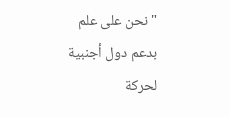"نحن على علم بدعم دول أجنبية لحركة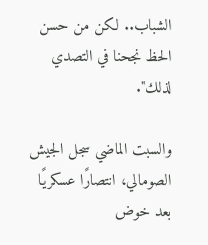الشباب.. لكن من حسن الحظ نجحنا في التصدي لذلك".

والسبت الماضي سجل الجيش الصومالي، انتصارًا عسكريًا بعد خوض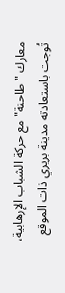معارك "طاحنة" مع حركة الشباب الإرهابية، تُوجت باستعادته مدينة بريري ذات الموقع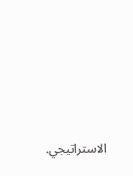الاستراتيجي.